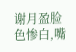谢月盈脸色惨白,嘴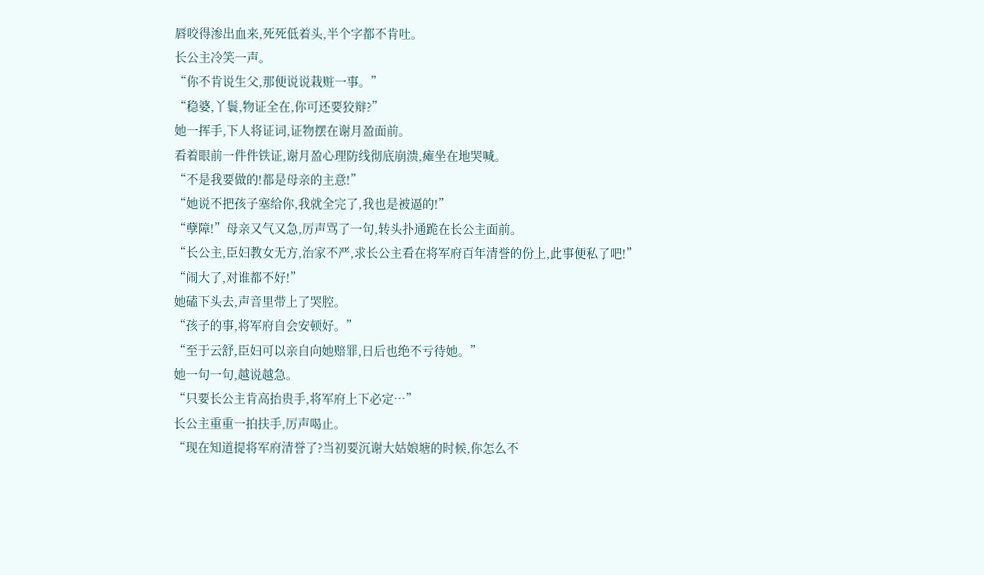唇咬得渗出血来,死死低着头,半个字都不肯吐。
长公主冷笑一声。
“你不肯说生父,那便说说栽赃一事。”
“稳婆,丫鬟,物证全在,你可还要狡辩?”
她一挥手,下人将证词,证物摆在谢月盈面前。
看着眼前一件件铁证,谢月盈心理防线彻底崩溃,瘫坐在地哭喊。
“不是我要做的!都是母亲的主意!”
“她说不把孩子塞给你,我就全完了,我也是被逼的!”
“孽障!”母亲又气又急,厉声骂了一句,转头扑通跪在长公主面前。
“长公主,臣妇教女无方,治家不严,求长公主看在将军府百年清誉的份上,此事便私了吧!”
“闹大了,对谁都不好!”
她磕下头去,声音里带上了哭腔。
“孩子的事,将军府自会安顿好。”
“至于云舒,臣妇可以亲自向她赔罪,日后也绝不亏待她。”
她一句一句,越说越急。
“只要长公主肯高抬贵手,将军府上下必定…”
长公主重重一拍扶手,厉声喝止。
“现在知道提将军府清誉了?当初要沉谢大姑娘塘的时候,你怎么不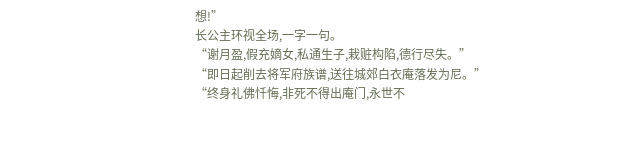想!”
长公主环视全场,一字一句。
“谢月盈,假充嫡女,私通生子,栽赃构陷,德行尽失。”
“即日起削去将军府族谱,送往城郊白衣庵落发为尼。”
“终身礼佛忏悔,非死不得出庵门,永世不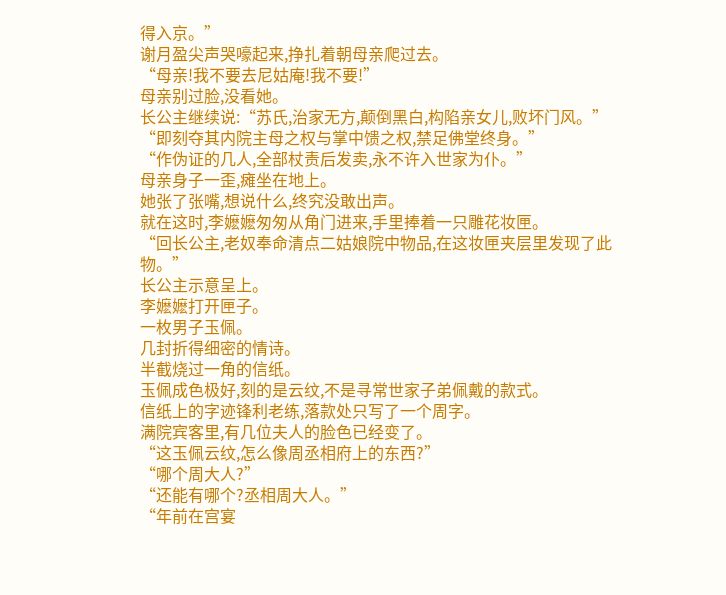得入京。”
谢月盈尖声哭嚎起来,挣扎着朝母亲爬过去。
“母亲!我不要去尼姑庵!我不要!”
母亲别过脸,没看她。
长公主继续说:“苏氏,治家无方,颠倒黑白,构陷亲女儿,败坏门风。”
“即刻夺其内院主母之权与掌中馈之权,禁足佛堂终身。”
“作伪证的几人,全部杖责后发卖,永不许入世家为仆。”
母亲身子一歪,瘫坐在地上。
她张了张嘴,想说什么,终究没敢出声。
就在这时,李嬷嬷匆匆从角门进来,手里捧着一只雕花妆匣。
“回长公主,老奴奉命清点二姑娘院中物品,在这妆匣夹层里发现了此物。”
长公主示意呈上。
李嬷嬷打开匣子。
一枚男子玉佩。
几封折得细密的情诗。
半截烧过一角的信纸。
玉佩成色极好,刻的是云纹,不是寻常世家子弟佩戴的款式。
信纸上的字迹锋利老练,落款处只写了一个周字。
满院宾客里,有几位夫人的脸色已经变了。
“这玉佩云纹,怎么像周丞相府上的东西?”
“哪个周大人?”
“还能有哪个?丞相周大人。”
“年前在宫宴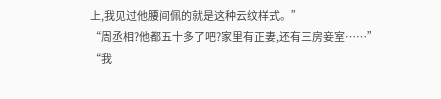上,我见过他腰间佩的就是这种云纹样式。”
“周丞相?他都五十多了吧?家里有正妻,还有三房妾室……”
“我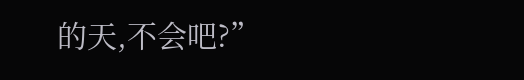的天,不会吧?”